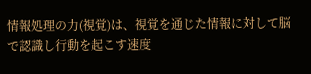情報処理の力(視覚)は、視覚を通じた情報に対して脳で認識し行動を起こす速度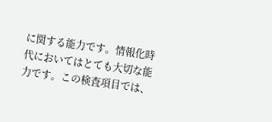に関する能力です。情報化時代においてはとても大切な能力です。この検査項目では、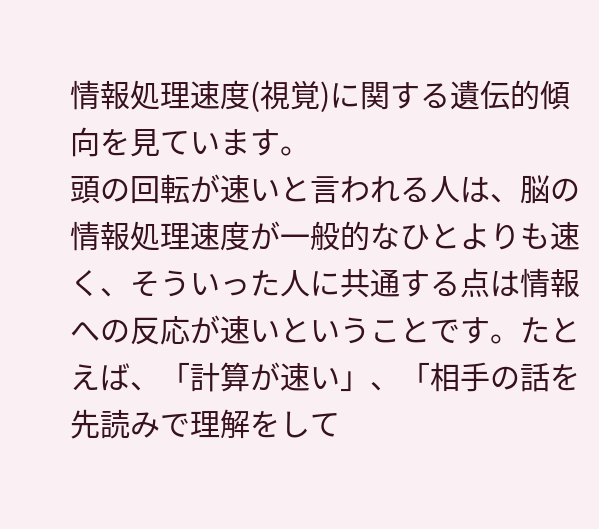情報処理速度(視覚)に関する遺伝的傾向を見ています。
頭の回転が速いと言われる人は、脳の情報処理速度が一般的なひとよりも速く、そういった人に共通する点は情報への反応が速いということです。たとえば、「計算が速い」、「相手の話を先読みで理解をして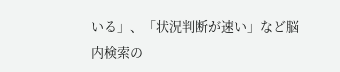いる」、「状況判断が速い」など脳内検索の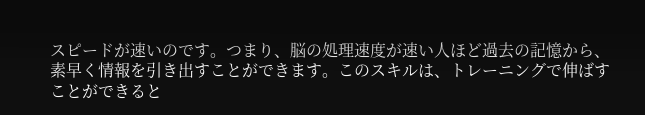スピードが速いのです。つまり、脳の処理速度が速い人ほど過去の記憶から、素早く情報を引き出すことができます。このスキルは、トレーニングで伸ばすことができると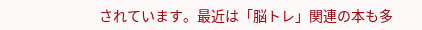されています。最近は「脳トレ」関連の本も多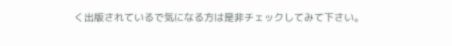く出版されているで気になる方は是非チェックしてみて下さい。